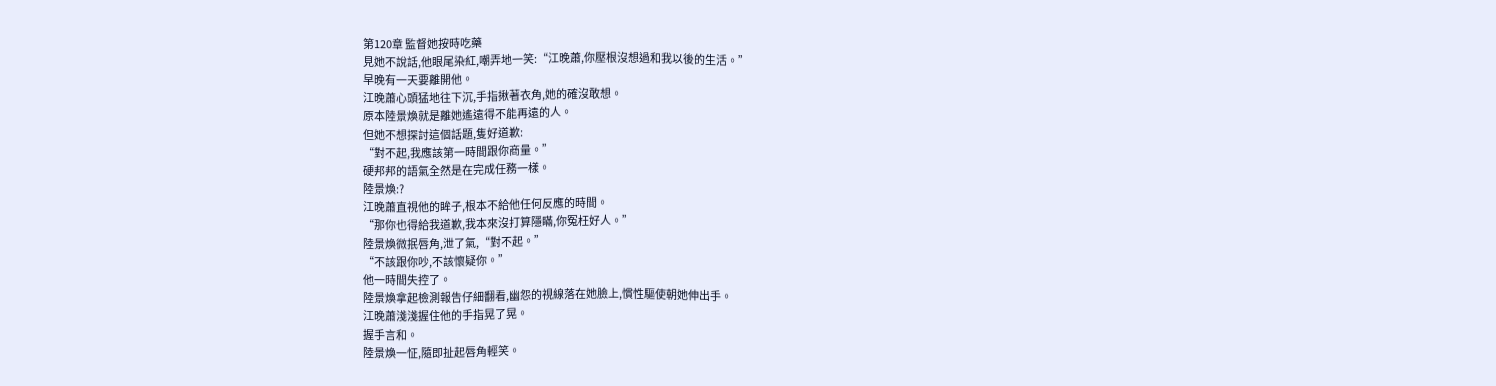第120章 監督她按時吃藥
見她不說話,他眼尾染紅,嘲弄地一笑:“江晚蕭,你壓根沒想過和我以後的生活。”
早晚有一天要離開他。
江晚蕭心頭猛地往下沉,手指揪著衣角,她的確沒敢想。
原本陸景煥就是離她遙遠得不能再遠的人。
但她不想探討這個話題,隻好道歉:
“對不起,我應該第一時間跟你商量。”
硬邦邦的語氣全然是在完成任務一樣。
陸景煥:?
江晚蕭直視他的眸子,根本不給他任何反應的時間。
“那你也得給我道歉,我本來沒打算隱瞞,你冤枉好人。”
陸景煥微抿唇角,泄了氣,“對不起。”
“不該跟你吵,不該懷疑你。”
他一時間失控了。
陸景煥拿起檢測報告仔細翻看,幽怨的視線落在她臉上,慣性驅使朝她伸出手。
江晚蕭淺淺握住他的手指晃了晃。
握手言和。
陸景煥一怔,隨即扯起唇角輕笑。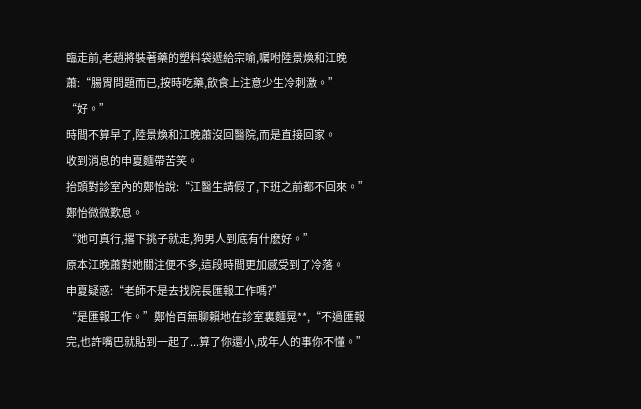臨走前,老趙將裝著藥的塑料袋遞給宗喻,囑咐陸景煥和江晚蕭:“腸胃問題而已,按時吃藥,飲食上注意少生冷刺激。”
“好。”
時間不算早了,陸景煥和江晚蕭沒回醫院,而是直接回家。
收到消息的申夏麵帶苦笑。
抬頭對診室內的鄭怡說:“江醫生請假了,下班之前都不回來。”
鄭怡微微歎息。
“她可真行,撂下挑子就走,狗男人到底有什麽好。”
原本江晚蕭對她關注便不多,這段時間更加感受到了冷落。
申夏疑惑:“老師不是去找院長匯報工作嗎?”
“是匯報工作。”鄭怡百無聊賴地在診室裏麵晃**,“不過匯報完,也許嘴巴就貼到一起了...算了你還小,成年人的事你不懂。”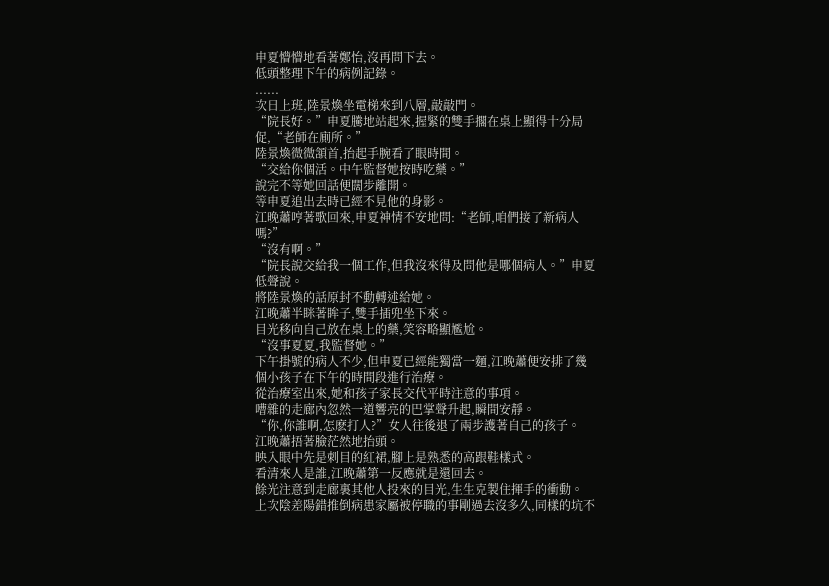申夏懵懵地看著鄭怡,沒再問下去。
低頭整理下午的病例記錄。
......
次日上班,陸景煥坐電梯來到八層,敲敲門。
“院長好。”申夏騰地站起來,握緊的雙手擱在桌上顯得十分局促,“老師在廁所。”
陸景煥微微頷首,抬起手腕看了眼時間。
“交給你個活。中午監督她按時吃藥。”
說完不等她回話便闊步離開。
等申夏追出去時已經不見他的身影。
江晚蕭哼著歌回來,申夏神情不安地問:“老師,咱們接了新病人嗎?”
“沒有啊。”
“院長說交給我一個工作,但我沒來得及問他是哪個病人。”申夏低聲說。
將陸景煥的話原封不動轉述給她。
江晚蕭半眯著眸子,雙手插兜坐下來。
目光移向自己放在桌上的藥,笑容略顯尷尬。
“沒事夏夏,我監督她。”
下午掛號的病人不少,但申夏已經能獨當一麵,江晚蕭便安排了幾個小孩子在下午的時間段進行治療。
從治療室出來,她和孩子家長交代平時注意的事項。
嘈雜的走廊內忽然一道響亮的巴掌聲升起,瞬間安靜。
“你,你誰啊,怎麽打人?”女人往後退了兩步護著自己的孩子。
江晚蕭捂著臉茫然地抬頭。
映入眼中先是刺目的紅裙,腳上是熟悉的高跟鞋樣式。
看清來人是誰,江晚蕭第一反應就是還回去。
餘光注意到走廊裏其他人投來的目光,生生克製住揮手的衝動。
上次陰差陽錯推倒病患家屬被停職的事剛過去沒多久,同樣的坑不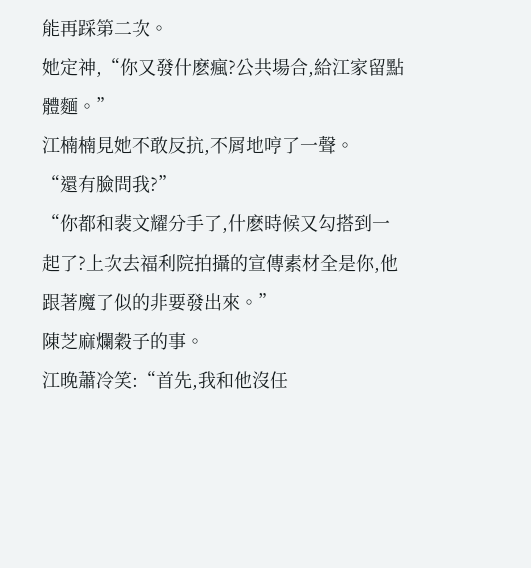能再踩第二次。
她定神,“你又發什麽瘋?公共場合,給江家留點體麵。”
江楠楠見她不敢反抗,不屑地哼了一聲。
“還有臉問我?”
“你都和裴文耀分手了,什麽時候又勾搭到一起了?上次去福利院拍攝的宣傳素材全是你,他跟著魔了似的非要發出來。”
陳芝麻爛穀子的事。
江晚蕭冷笑:“首先,我和他沒任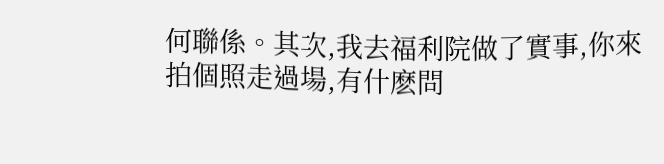何聯係。其次,我去福利院做了實事,你來拍個照走過場,有什麽問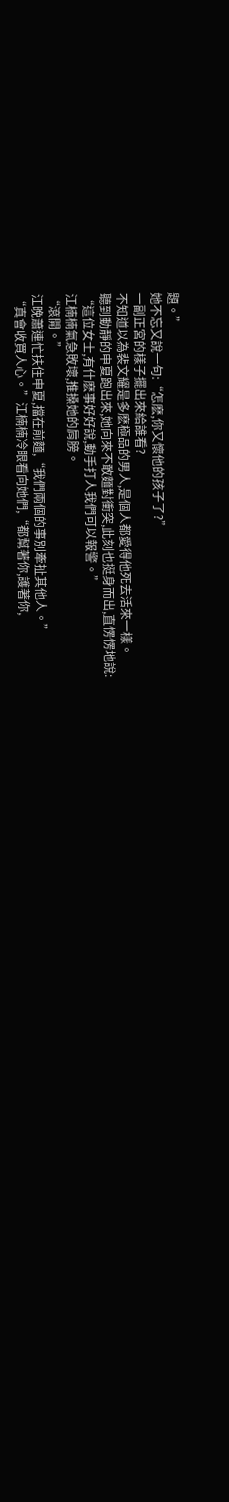題。”
她不忘又說一句:“怎麽,你又懷他的孩子了?”
一副正宮的樣子擺出來給誰看?
不知道以為裴文耀是多麽極品的男人,是個人都愛得他死去活來一樣。
聽到動靜的申夏跑出來,她向來不敢麵對衝突,此刻也挺身而出,直愣愣地說:
“這位女士,有什麽事好好說,動手打人我們可以報警。”
江楠楠氣急敗壞,推搡她的肩膀。
“滾開。”
江晚蕭連忙扶住申夏,擋在前麵,“我們兩個的事別牽扯其他人。”
“真會收買人心。”江楠楠冷眼看向她們,“都幫著你,護著你,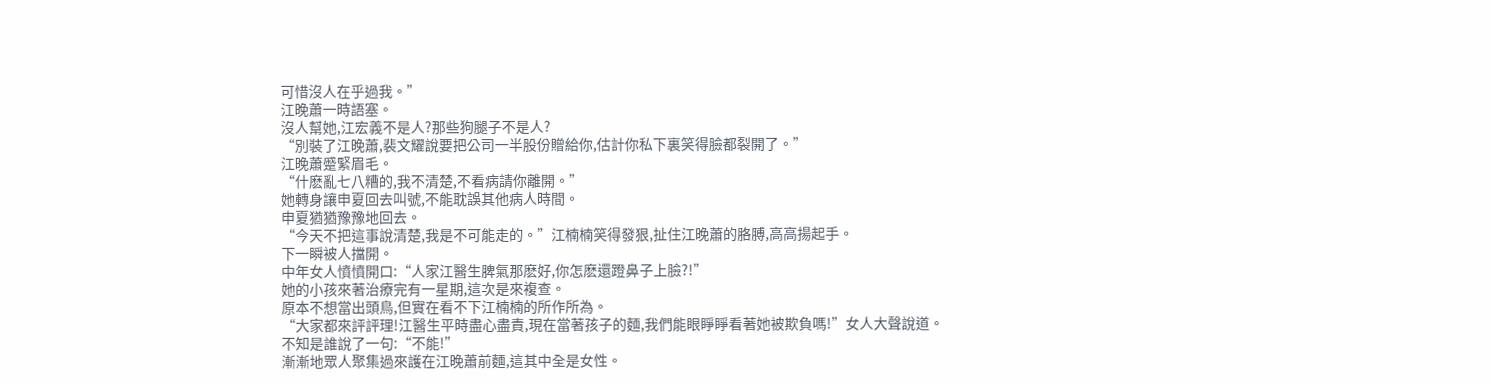可惜沒人在乎過我。”
江晚蕭一時語塞。
沒人幫她,江宏義不是人?那些狗腿子不是人?
“別裝了江晚蕭,裴文耀說要把公司一半股份贈給你,估計你私下裏笑得臉都裂開了。”
江晚蕭蹙緊眉毛。
“什麽亂七八糟的,我不清楚,不看病請你離開。”
她轉身讓申夏回去叫號,不能耽誤其他病人時間。
申夏猶猶豫豫地回去。
“今天不把這事說清楚,我是不可能走的。”江楠楠笑得發狠,扯住江晚蕭的胳膊,高高揚起手。
下一瞬被人擋開。
中年女人憤憤開口:“人家江醫生脾氣那麽好,你怎麽還蹬鼻子上臉?!”
她的小孩來著治療完有一星期,這次是來複查。
原本不想當出頭鳥,但實在看不下江楠楠的所作所為。
“大家都來評評理!江醫生平時盡心盡責,現在當著孩子的麵,我們能眼睜睜看著她被欺負嗎!”女人大聲說道。
不知是誰說了一句:“不能!”
漸漸地眾人聚集過來護在江晚蕭前麵,這其中全是女性。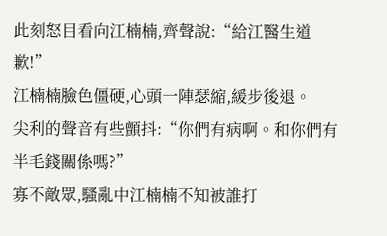此刻怒目看向江楠楠,齊聲說:“給江醫生道歉!”
江楠楠臉色僵硬,心頭一陣瑟縮,緩步後退。
尖利的聲音有些顫抖:“你們有病啊。和你們有半毛錢關係嗎?”
寡不敵眾,騷亂中江楠楠不知被誰打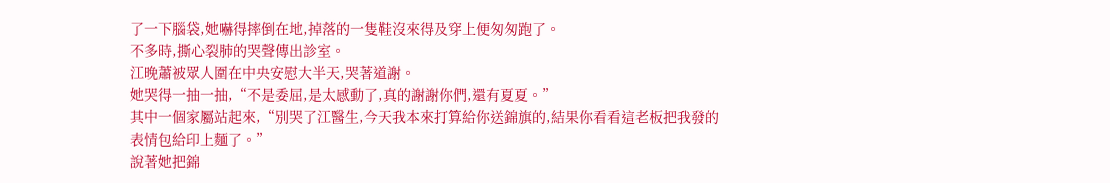了一下腦袋,她嚇得摔倒在地,掉落的一隻鞋沒來得及穿上便匆匆跑了。
不多時,撕心裂肺的哭聲傳出診室。
江晚蕭被眾人圍在中央安慰大半天,哭著道謝。
她哭得一抽一抽,“不是委屈,是太感動了,真的謝謝你們,還有夏夏。”
其中一個家屬站起來,“別哭了江醫生,今天我本來打算給你送錦旗的,結果你看看這老板把我發的表情包給印上麵了。”
說著她把錦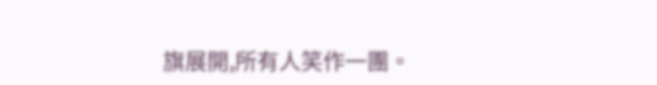旗展開,所有人笑作一團。